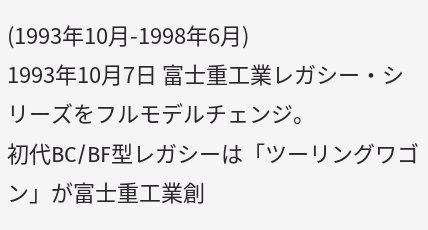(1993年10月-1998年6月)
1993年10月7日 富士重工業レガシー・シリーズをフルモデルチェンジ。
初代BC/BF型レガシーは「ツーリングワゴン」が富士重工業創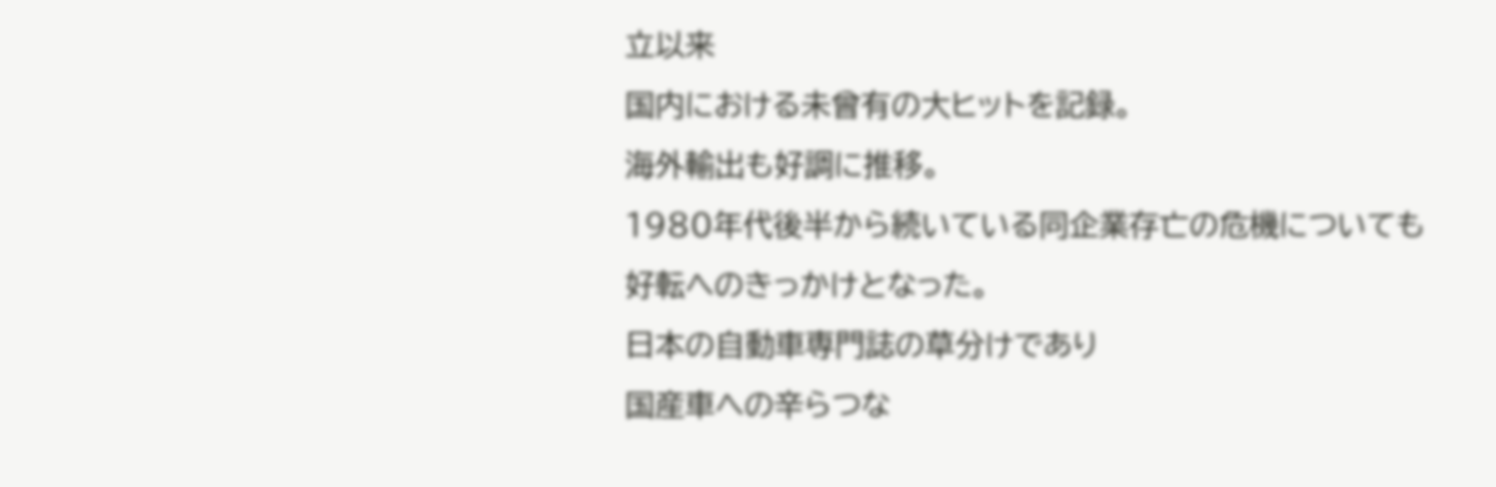立以来
国内における未曾有の大ヒットを記録。
海外輸出も好調に推移。
1980年代後半から続いている同企業存亡の危機についても
好転へのきっかけとなった。
日本の自動車専門誌の草分けであり
国産車への辛らつな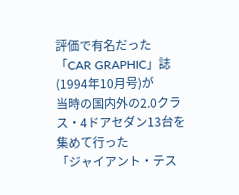評価で有名だった
「CAR GRAPHIC」誌(1994年10月号)が
当時の国内外の2.0クラス・4ドアセダン13台を集めて行った
「ジャイアント・テス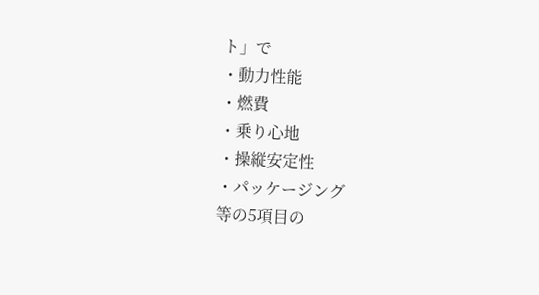ト」で
・動力性能
・燃費
・乗り心地
・操縦安定性
・パッケージング
等の5項目の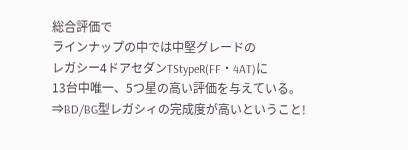総合評価で
ラインナップの中では中堅グレードの
レガシー4ドアセダンTStypeR(FF・4AT)に
13台中唯一、5つ星の高い評価を与えている。
⇒BD/BG型レガシィの完成度が高いということ!